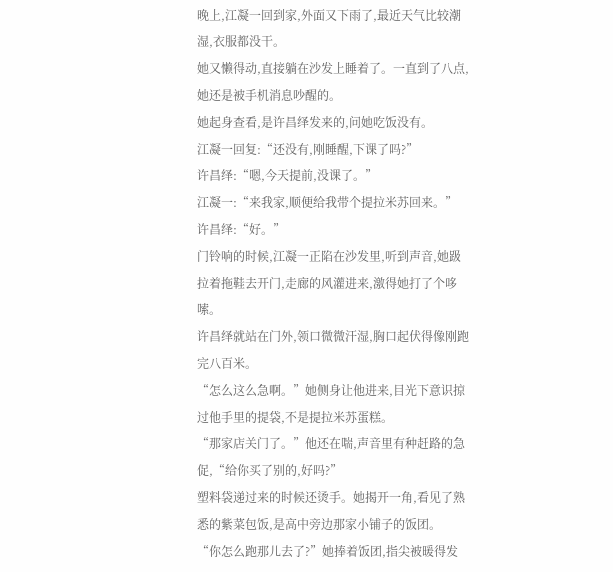晚上,江凝一回到家,外面又下雨了,最近天气比较潮湿,衣服都没干。
她又懒得动,直接躺在沙发上睡着了。一直到了八点,她还是被手机消息吵醒的。
她起身查看,是许昌绎发来的,问她吃饭没有。
江凝一回复:“还没有,刚睡醒,下课了吗?”
许昌绎:“嗯,今天提前,没课了。”
江凝一:“来我家,顺便给我带个提拉米苏回来。”
许昌绎:“好。”
门铃响的时候,江凝一正陷在沙发里,听到声音,她趿拉着拖鞋去开门,走廊的风灌进来,激得她打了个哆嗦。
许昌绎就站在门外,领口微微汗湿,胸口起伏得像刚跑完八百米。
“怎么这么急啊。”她侧身让他进来,目光下意识掠过他手里的提袋,不是提拉米苏蛋糕。
“那家店关门了。”他还在喘,声音里有种赶路的急促,“给你买了别的,好吗?”
塑料袋递过来的时候还烫手。她揭开一角,看见了熟悉的紫菜包饭,是高中旁边那家小铺子的饭团。
“你怎么跑那儿去了?”她捧着饭团,指尖被暖得发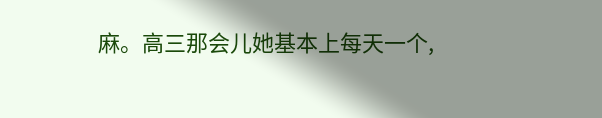麻。高三那会儿她基本上每天一个,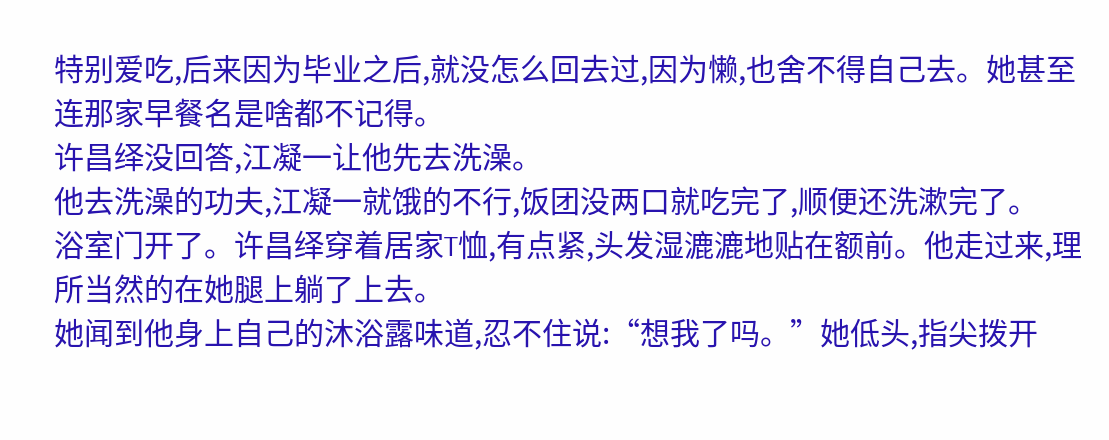特别爱吃,后来因为毕业之后,就没怎么回去过,因为懒,也舍不得自己去。她甚至连那家早餐名是啥都不记得。
许昌绎没回答,江凝一让他先去洗澡。
他去洗澡的功夫,江凝一就饿的不行,饭团没两口就吃完了,顺便还洗漱完了。
浴室门开了。许昌绎穿着居家T恤,有点紧,头发湿漉漉地贴在额前。他走过来,理所当然的在她腿上躺了上去。
她闻到他身上自己的沐浴露味道,忍不住说:“想我了吗。”她低头,指尖拨开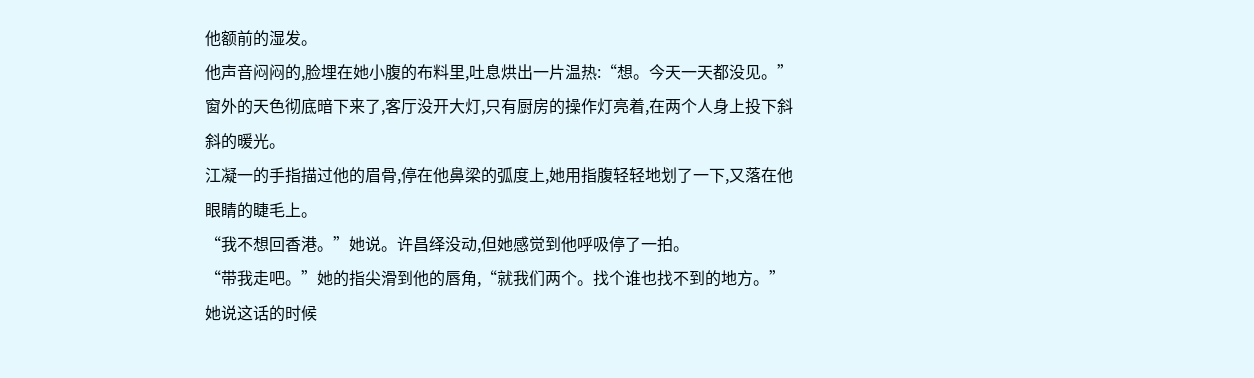他额前的湿发。
他声音闷闷的,脸埋在她小腹的布料里,吐息烘出一片温热:“想。今天一天都没见。”
窗外的天色彻底暗下来了,客厅没开大灯,只有厨房的操作灯亮着,在两个人身上投下斜斜的暖光。
江凝一的手指描过他的眉骨,停在他鼻梁的弧度上,她用指腹轻轻地划了一下,又落在他眼睛的睫毛上。
“我不想回香港。”她说。许昌绎没动,但她感觉到他呼吸停了一拍。
“带我走吧。”她的指尖滑到他的唇角,“就我们两个。找个谁也找不到的地方。”
她说这话的时候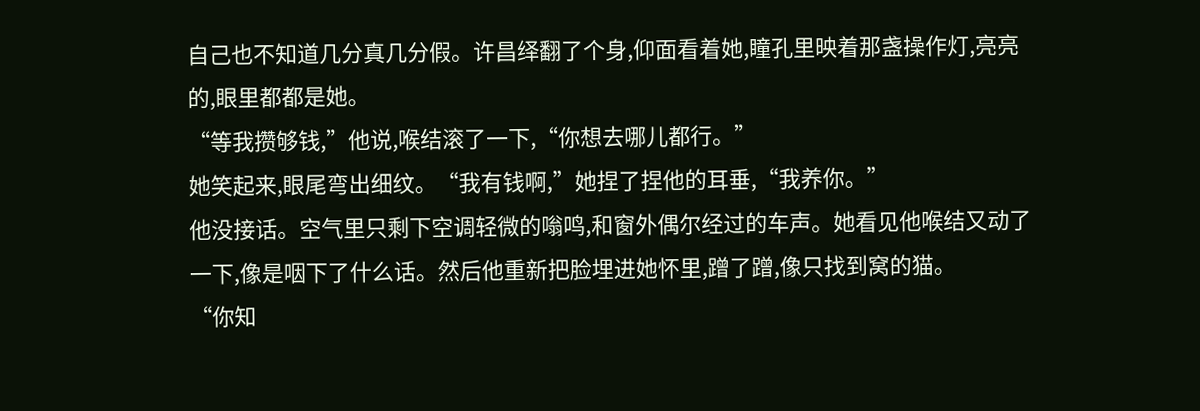自己也不知道几分真几分假。许昌绎翻了个身,仰面看着她,瞳孔里映着那盏操作灯,亮亮的,眼里都都是她。
“等我攒够钱,”他说,喉结滚了一下,“你想去哪儿都行。”
她笑起来,眼尾弯出细纹。“我有钱啊,”她捏了捏他的耳垂,“我养你。”
他没接话。空气里只剩下空调轻微的嗡鸣,和窗外偶尔经过的车声。她看见他喉结又动了一下,像是咽下了什么话。然后他重新把脸埋进她怀里,蹭了蹭,像只找到窝的猫。
“你知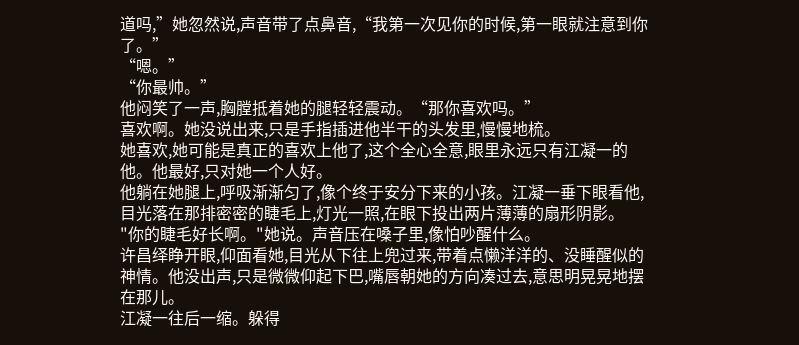道吗,”她忽然说,声音带了点鼻音,“我第一次见你的时候,第一眼就注意到你了。”
“嗯。”
“你最帅。”
他闷笑了一声,胸膛抵着她的腿轻轻震动。“那你喜欢吗。”
喜欢啊。她没说出来,只是手指插进他半干的头发里,慢慢地梳。
她喜欢,她可能是真正的喜欢上他了,这个全心全意,眼里永远只有江凝一的他。他最好,只对她一个人好。
他躺在她腿上,呼吸渐渐匀了,像个终于安分下来的小孩。江凝一垂下眼看他,目光落在那排密密的睫毛上,灯光一照,在眼下投出两片薄薄的扇形阴影。
"你的睫毛好长啊。"她说。声音压在嗓子里,像怕吵醒什么。
许昌绎睁开眼,仰面看她,目光从下往上兜过来,带着点懒洋洋的、没睡醒似的神情。他没出声,只是微微仰起下巴,嘴唇朝她的方向凑过去,意思明晃晃地摆在那儿。
江凝一往后一缩。躲得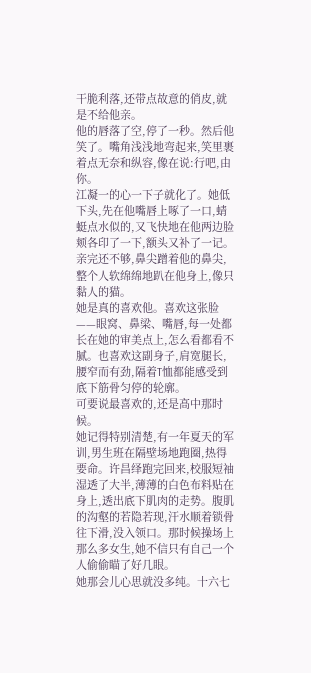干脆利落,还带点故意的俏皮,就是不给他亲。
他的唇落了空,停了一秒。然后他笑了。嘴角浅浅地弯起来,笑里裹着点无奈和纵容,像在说:行吧,由你。
江凝一的心一下子就化了。她低下头,先在他嘴唇上啄了一口,蜻蜓点水似的,又飞快地在他两边脸颊各印了一下,额头又补了一记。亲完还不够,鼻尖蹭着他的鼻尖,整个人软绵绵地趴在他身上,像只黏人的猫。
她是真的喜欢他。喜欢这张脸——眼窝、鼻梁、嘴唇,每一处都长在她的审美点上,怎么看都看不腻。也喜欢这副身子,肩宽腿长,腰窄而有劲,隔着T恤都能感受到底下筋骨匀停的轮廓。
可要说最喜欢的,还是高中那时候。
她记得特别清楚,有一年夏天的军训,男生班在隔壁场地跑圈,热得要命。许昌绎跑完回来,校服短袖湿透了大半,薄薄的白色布料贴在身上,透出底下肌肉的走势。腹肌的沟壑的若隐若现,汗水顺着锁骨往下滑,没入领口。那时候操场上那么多女生,她不信只有自己一个人偷偷瞄了好几眼。
她那会儿心思就没多纯。十六七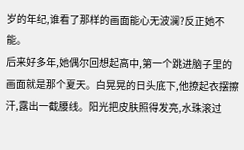岁的年纪,谁看了那样的画面能心无波澜?反正她不能。
后来好多年,她偶尔回想起高中,第一个跳进脑子里的画面就是那个夏天。白晃晃的日头底下,他撩起衣摆擦汗,露出一截腰线。阳光把皮肤照得发亮,水珠滚过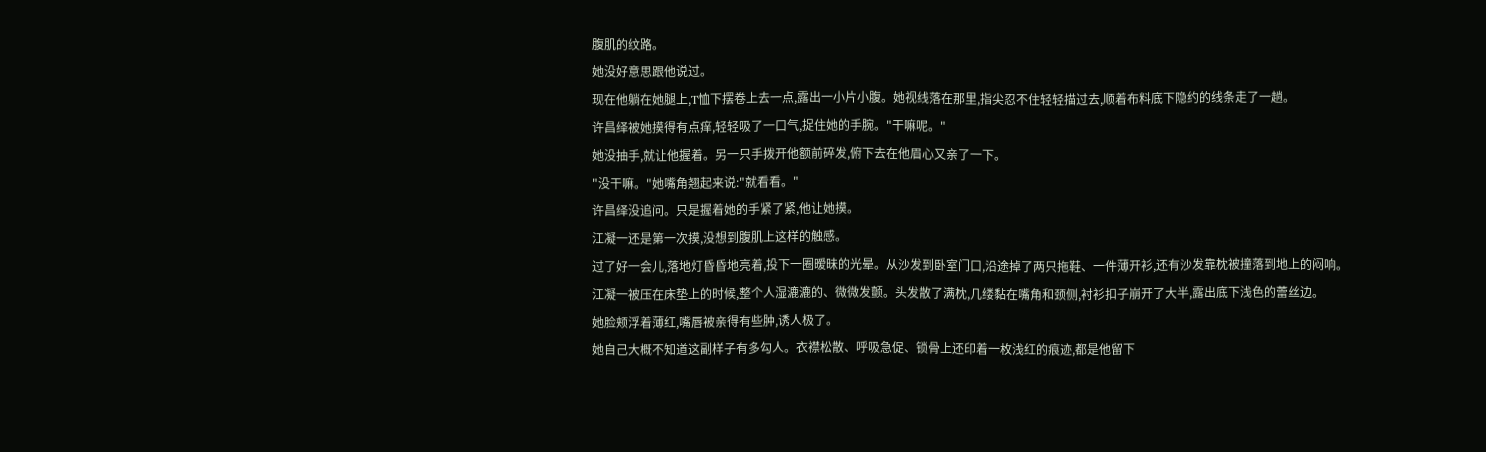腹肌的纹路。
她没好意思跟他说过。
现在他躺在她腿上,T恤下摆卷上去一点,露出一小片小腹。她视线落在那里,指尖忍不住轻轻描过去,顺着布料底下隐约的线条走了一趟。
许昌绎被她摸得有点痒,轻轻吸了一口气,捉住她的手腕。"干嘛呢。"
她没抽手,就让他握着。另一只手拨开他额前碎发,俯下去在他眉心又亲了一下。
"没干嘛。"她嘴角翘起来说:"就看看。"
许昌绎没追问。只是握着她的手紧了紧,他让她摸。
江凝一还是第一次摸,没想到腹肌上这样的触感。
过了好一会儿,落地灯昏昏地亮着,投下一圈暧昧的光晕。从沙发到卧室门口,沿途掉了两只拖鞋、一件薄开衫,还有沙发靠枕被撞落到地上的闷响。
江凝一被压在床垫上的时候,整个人湿漉漉的、微微发颤。头发散了满枕,几缕黏在嘴角和颈侧,衬衫扣子崩开了大半,露出底下浅色的蕾丝边。
她脸颊浮着薄红,嘴唇被亲得有些肿,诱人极了。
她自己大概不知道这副样子有多勾人。衣襟松散、呼吸急促、锁骨上还印着一枚浅红的痕迹,都是他留下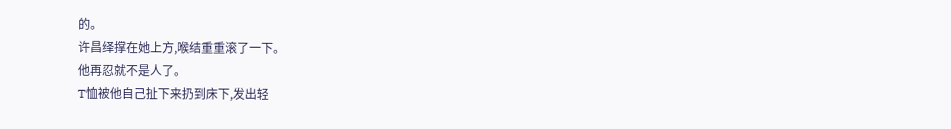的。
许昌绎撑在她上方,喉结重重滚了一下。
他再忍就不是人了。
T恤被他自己扯下来扔到床下,发出轻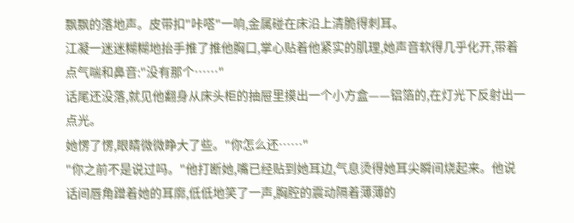飘飘的落地声。皮带扣"咔嗒"一响,金属碰在床沿上清脆得刺耳。
江凝一迷迷糊糊地抬手推了推他胸口,掌心贴着他紧实的肌理,她声音软得几乎化开,带着点气喘和鼻音:"没有那个……"
话尾还没落,就见他翻身从床头柜的抽屉里摸出一个小方盒——铝箔的,在灯光下反射出一点光。
她愣了愣,眼睛微微睁大了些。"你怎么还……"
"你之前不是说过吗。"他打断她,嘴已经贴到她耳边,气息烫得她耳尖瞬间烧起来。他说话间唇角蹭着她的耳廓,低低地笑了一声,胸腔的震动隔着薄薄的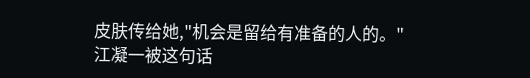皮肤传给她,"机会是留给有准备的人的。"
江凝一被这句话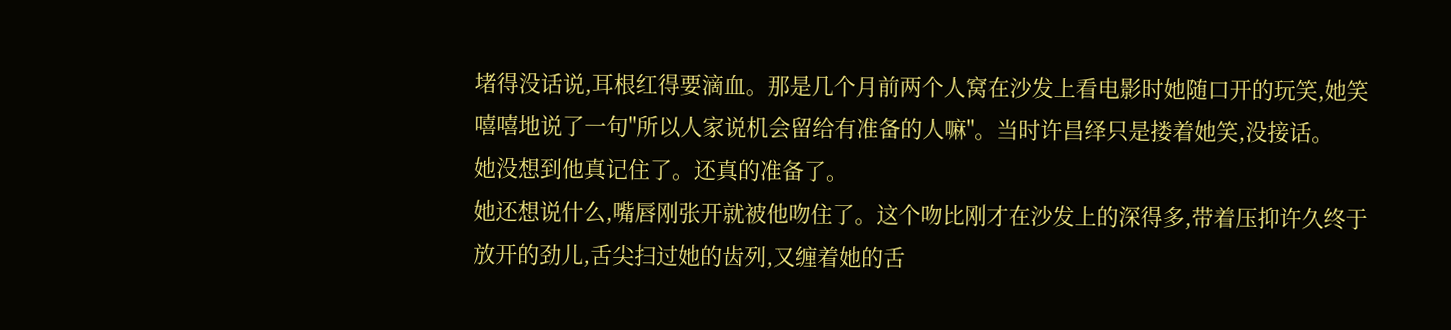堵得没话说,耳根红得要滴血。那是几个月前两个人窝在沙发上看电影时她随口开的玩笑,她笑嘻嘻地说了一句"所以人家说机会留给有准备的人嘛"。当时许昌绎只是搂着她笑,没接话。
她没想到他真记住了。还真的准备了。
她还想说什么,嘴唇刚张开就被他吻住了。这个吻比刚才在沙发上的深得多,带着压抑许久终于放开的劲儿,舌尖扫过她的齿列,又缠着她的舌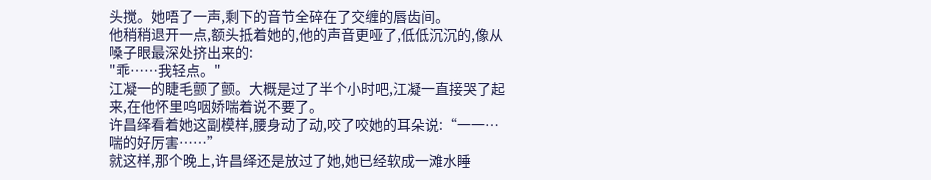头搅。她唔了一声,剩下的音节全碎在了交缠的唇齿间。
他稍稍退开一点,额头抵着她的,他的声音更哑了,低低沉沉的,像从嗓子眼最深处挤出来的:
"乖……我轻点。"
江凝一的睫毛颤了颤。大概是过了半个小时吧,江凝一直接哭了起来,在他怀里呜咽娇喘着说不要了。
许昌绎看着她这副模样,腰身动了动,咬了咬她的耳朵说:“一一…喘的好厉害……”
就这样,那个晚上,许昌绎还是放过了她,她已经软成一滩水睡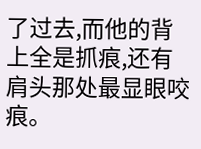了过去,而他的背上全是抓痕,还有肩头那处最显眼咬痕。